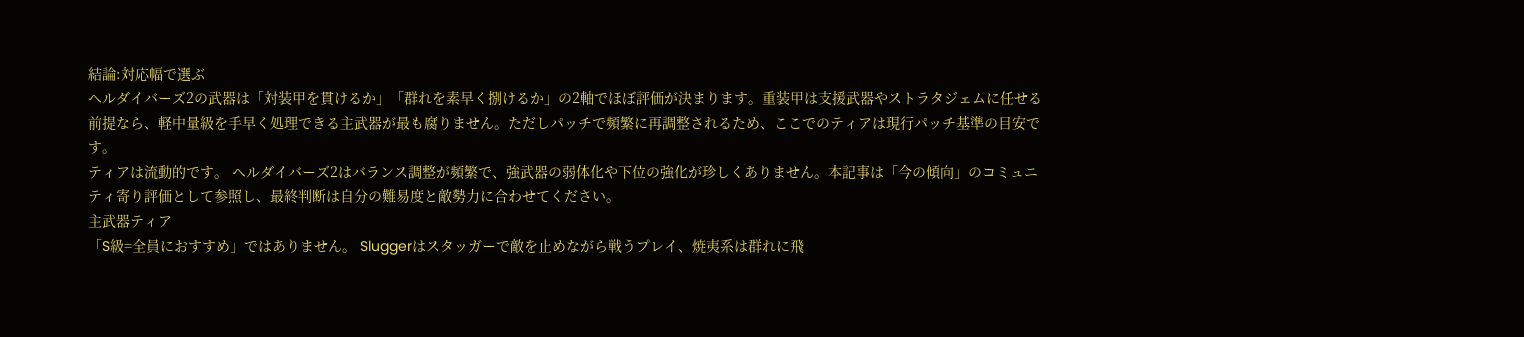結論:対応幅で選ぶ
ヘルダイバーズ2の武器は「対装甲を貫けるか」「群れを素早く捌けるか」の2軸でほぼ評価が決まります。重装甲は支援武器やストラタジェムに任せる前提なら、軽中量級を手早く処理できる主武器が最も腐りません。ただしパッチで頻繁に再調整されるため、ここでのティアは現行パッチ基準の目安です。
ティアは流動的です。 ヘルダイバーズ2はバランス調整が頻繁で、強武器の弱体化や下位の強化が珍しくありません。本記事は「今の傾向」のコミュニティ寄り評価として参照し、最終判断は自分の難易度と敵勢力に合わせてください。
主武器ティア
「S級=全員におすすめ」ではありません。 Sluggerはスタッガーで敵を止めながら戦うプレイ、焼夷系は群れに飛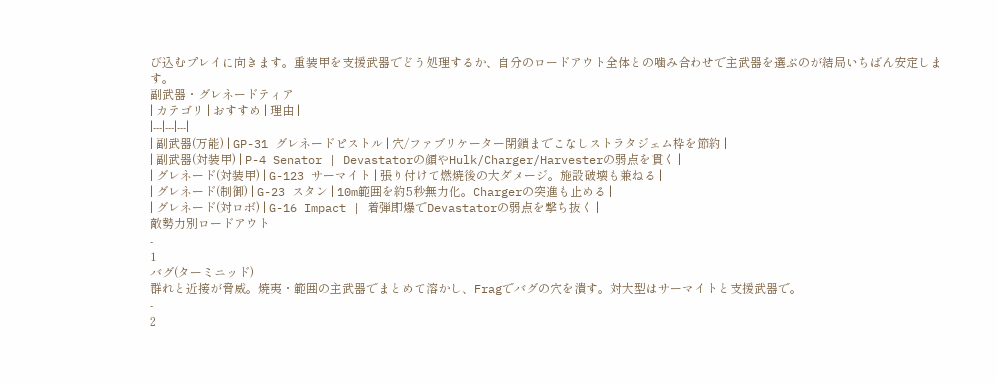び込むプレイに向きます。重装甲を支援武器でどう処理するか、自分のロードアウト全体との噛み合わせで主武器を選ぶのが結局いちばん安定します。
副武器・グレネードティア
| カテゴリ | おすすめ | 理由 |
|---|---|---|
| 副武器(万能) | GP-31 グレネードピストル | 穴/ファブリケーター閉鎖までこなしストラタジェム枠を節約 |
| 副武器(対装甲) | P-4 Senator | Devastatorの顔やHulk/Charger/Harvesterの弱点を貫く |
| グレネード(対装甲) | G-123 サーマイト | 張り付けて燃焼後の大ダメージ。施設破壊も兼ねる |
| グレネード(制御) | G-23 スタン | 10m範囲を約5秒無力化。Chargerの突進も止める |
| グレネード(対ロボ) | G-16 Impact | 着弾即爆でDevastatorの弱点を撃ち抜く |
敵勢力別ロードアウト
-
1
バグ(ターミニッド)
群れと近接が脅威。焼夷・範囲の主武器でまとめて溶かし、Fragでバグの穴を潰す。対大型はサーマイトと支援武器で。
-
2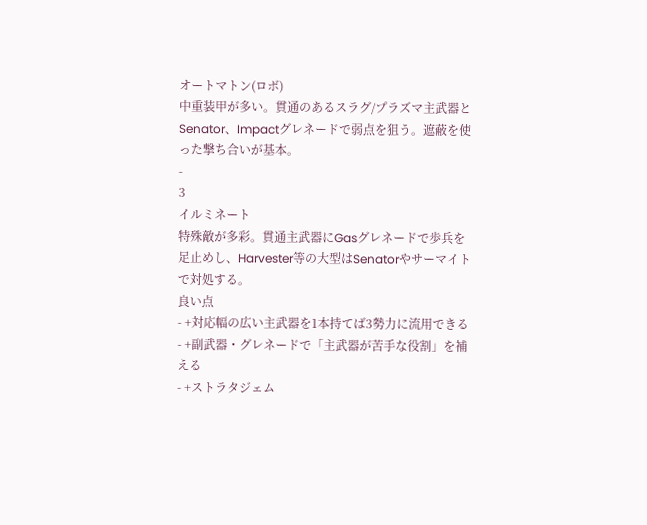オートマトン(ロボ)
中重装甲が多い。貫通のあるスラグ/プラズマ主武器とSenator、Impactグレネードで弱点を狙う。遮蔽を使った撃ち合いが基本。
-
3
イルミネート
特殊敵が多彩。貫通主武器にGasグレネードで歩兵を足止めし、Harvester等の大型はSenatorやサーマイトで対処する。
良い点
- +対応幅の広い主武器を1本持てば3勢力に流用できる
- +副武器・グレネードで「主武器が苦手な役割」を補える
- +ストラタジェム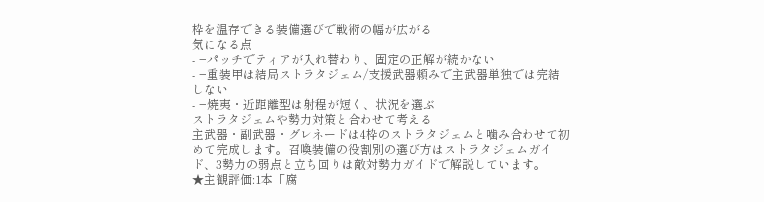枠を温存できる装備選びで戦術の幅が広がる
気になる点
- −パッチでティアが入れ替わり、固定の正解が続かない
- −重装甲は結局ストラタジェム/支援武器頼みで主武器単独では完結しない
- −焼夷・近距離型は射程が短く、状況を選ぶ
ストラタジェムや勢力対策と合わせて考える
主武器・副武器・グレネードは4枠のストラタジェムと噛み合わせて初めて完成します。召喚装備の役割別の選び方はストラタジェムガイド、3勢力の弱点と立ち回りは敵対勢力ガイドで解説しています。
★主観評価:1本「腐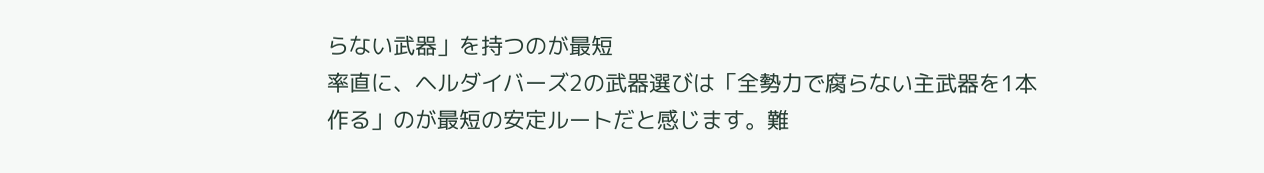らない武器」を持つのが最短
率直に、ヘルダイバーズ2の武器選びは「全勢力で腐らない主武器を1本作る」のが最短の安定ルートだと感じます。難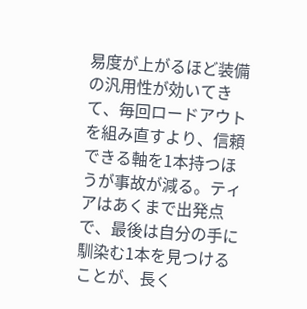易度が上がるほど装備の汎用性が効いてきて、毎回ロードアウトを組み直すより、信頼できる軸を1本持つほうが事故が減る。ティアはあくまで出発点で、最後は自分の手に馴染む1本を見つけることが、長く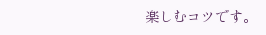楽しむコツです。